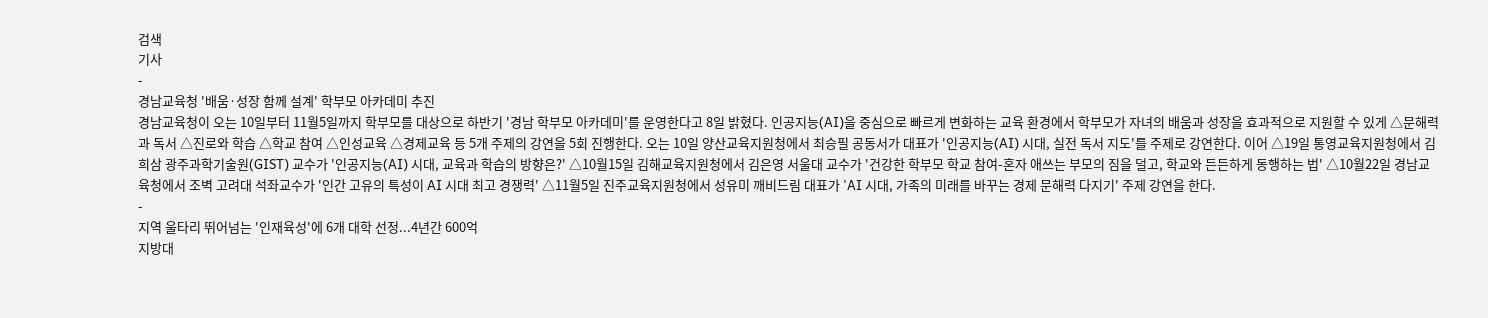검색
기사
-
경남교육청 '배움·성장 함께 설계' 학부모 아카데미 추진
경남교육청이 오는 10일부터 11월5일까지 학부모를 대상으로 하반기 '경남 학부모 아카데미'를 운영한다고 8일 밝혔다. 인공지능(AI)을 중심으로 빠르게 변화하는 교육 환경에서 학부모가 자녀의 배움과 성장을 효과적으로 지원할 수 있게 △문해력과 독서 △진로와 학습 △학교 참여 △인성교육 △경제교육 등 5개 주제의 강연을 5회 진행한다. 오는 10일 양산교육지원청에서 최승필 공동서가 대표가 '인공지능(AI) 시대, 실전 독서 지도'를 주제로 강연한다. 이어 △19일 통영교육지원청에서 김희삼 광주과학기술원(GIST) 교수가 '인공지능(AI) 시대, 교육과 학습의 방향은?' △10월15일 김해교육지원청에서 김은영 서울대 교수가 '건강한 학부모 학교 참여-혼자 애쓰는 부모의 짐을 덜고, 학교와 든든하게 동행하는 법' △10월22일 경남교육청에서 조벽 고려대 석좌교수가 '인간 고유의 특성이 AI 시대 최고 경쟁력' △11월5일 진주교육지원청에서 성유미 깨비드림 대표가 'AI 시대, 가족의 미래를 바꾸는 경제 문해력 다지기' 주제 강연을 한다.
-
지역 울타리 뛰어넘는 '인재육성'에 6개 대학 선정...4년간 600억
지방대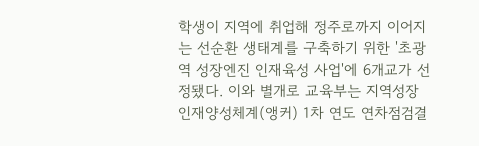학생이 지역에 취업해 정주로까지 이어지는 선순환 생태계를 구축하기 위한 '초광역 성장엔진 인재육성 사업'에 6개교가 선정됐다. 이와 별개로 교육부는 지역성장 인재양성체계(앵커) 1차 연도 연차점검결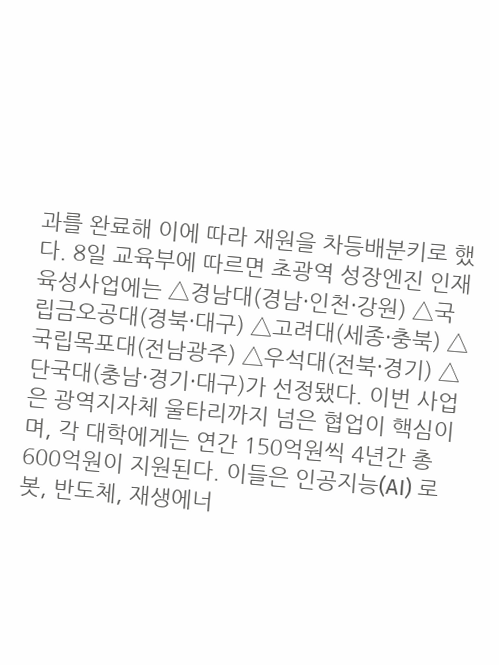과를 완료해 이에 따라 재원을 차등배분키로 했다. 8일 교육부에 따르면 초광역 성장엔진 인재육성사업에는 △경남대(경남·인천·강원) △국립금오공대(경북·대구) △고려대(세종·충북) △국립목포대(전남광주) △우석대(전북·경기) △단국대(충남·경기·대구)가 선정됐다. 이번 사업은 광역지자체 울타리까지 넘은 협업이 핵심이며, 각 대학에게는 연간 150억원씩 4년간 총 600억원이 지원된다. 이들은 인공지능(AI) 로봇, 반도체, 재생에너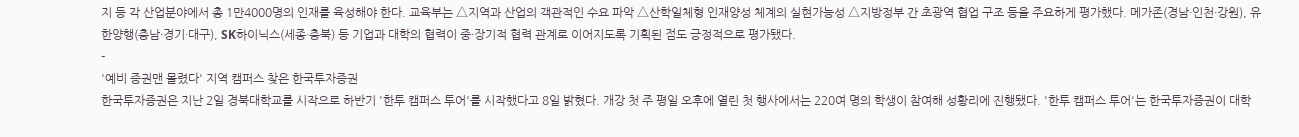지 등 각 산업분야에서 총 1만4000명의 인재를 육성해야 한다. 교육부는 △지역과 산업의 객관적인 수요 파악 △산학일체형 인재양성 체계의 실현가능성 △지방정부 간 초광역 협업 구조 등을 주요하게 평가했다. 메가존(경남·인천·강원), 유한양행(충남·경기·대구), SK하이닉스(세종·충북) 등 기업과 대학의 협력이 중·장기적 협력 관계로 이어지도록 기획된 점도 긍정적으로 평가됐다.
-
'예비 증권맨 몰렸다' 지역 캠퍼스 찾은 한국투자증권
한국투자증권은 지난 2일 경북대학교를 시작으로 하반기 '한투 캠퍼스 투어'를 시작했다고 8일 밝혔다. 개강 첫 주 평일 오후에 열린 첫 행사에서는 220여 명의 학생이 참여해 성황리에 진행됐다. '한투 캠퍼스 투어'는 한국투자증권이 대학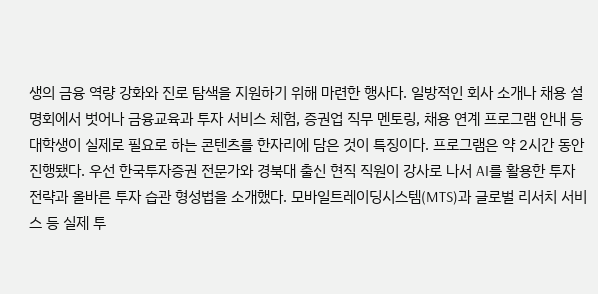생의 금융 역량 강화와 진로 탐색을 지원하기 위해 마련한 행사다. 일방적인 회사 소개나 채용 설명회에서 벗어나 금융교육과 투자 서비스 체험, 증권업 직무 멘토링, 채용 연계 프로그램 안내 등 대학생이 실제로 필요로 하는 콘텐츠를 한자리에 담은 것이 특징이다. 프로그램은 약 2시간 동안 진행됐다. 우선 한국투자증권 전문가와 경북대 출신 현직 직원이 강사로 나서 AI를 활용한 투자 전략과 올바른 투자 습관 형성법을 소개했다. 모바일트레이딩시스템(MTS)과 글로벌 리서치 서비스 등 실제 투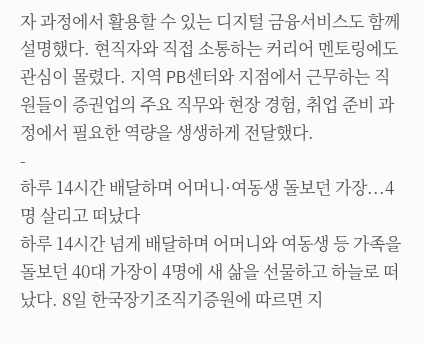자 과정에서 활용할 수 있는 디지털 금융서비스도 함께 설명했다. 현직자와 직접 소통하는 커리어 멘토링에도 관심이 몰렸다. 지역 PB센터와 지점에서 근무하는 직원들이 증권업의 주요 직무와 현장 경험, 취업 준비 과정에서 필요한 역량을 생생하게 전달했다.
-
하루 14시간 배달하며 어머니·여동생 돌보던 가장...4명 살리고 떠났다
하루 14시간 넘게 배달하며 어머니와 여동생 등 가족을 돌보던 40대 가장이 4명에 새 삶을 선물하고 하늘로 떠났다. 8일 한국장기조직기증원에 따르면 지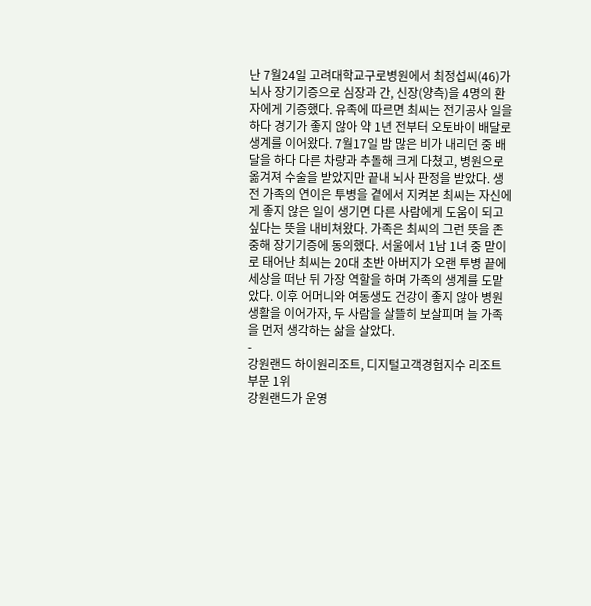난 7월24일 고려대학교구로병원에서 최정섭씨(46)가 뇌사 장기기증으로 심장과 간, 신장(양측)을 4명의 환자에게 기증했다. 유족에 따르면 최씨는 전기공사 일을 하다 경기가 좋지 않아 약 1년 전부터 오토바이 배달로 생계를 이어왔다. 7월17일 밤 많은 비가 내리던 중 배달을 하다 다른 차량과 추돌해 크게 다쳤고, 병원으로 옮겨져 수술을 받았지만 끝내 뇌사 판정을 받았다. 생전 가족의 연이은 투병을 곁에서 지켜본 최씨는 자신에게 좋지 않은 일이 생기면 다른 사람에게 도움이 되고 싶다는 뜻을 내비쳐왔다. 가족은 최씨의 그런 뜻을 존중해 장기기증에 동의했다. 서울에서 1남 1녀 중 맏이로 태어난 최씨는 20대 초반 아버지가 오랜 투병 끝에 세상을 떠난 뒤 가장 역할을 하며 가족의 생계를 도맡았다. 이후 어머니와 여동생도 건강이 좋지 않아 병원 생활을 이어가자, 두 사람을 살뜰히 보살피며 늘 가족을 먼저 생각하는 삶을 살았다.
-
강원랜드 하이원리조트, 디지털고객경험지수 리조트 부문 1위
강원랜드가 운영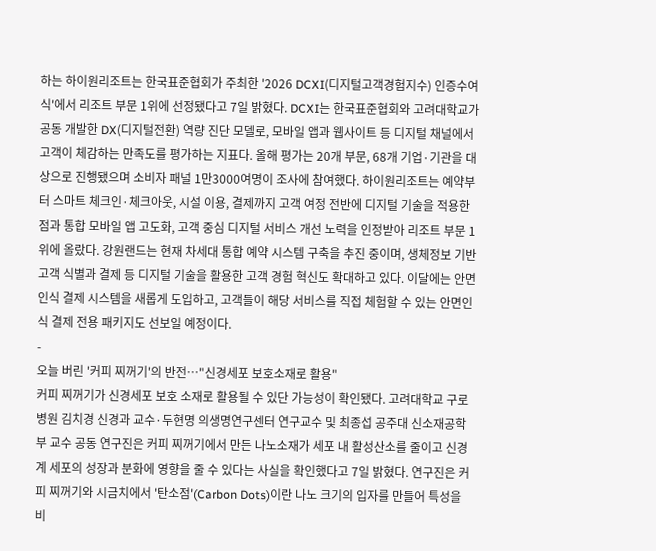하는 하이원리조트는 한국표준협회가 주최한 '2026 DCXI(디지털고객경험지수) 인증수여식'에서 리조트 부문 1위에 선정됐다고 7일 밝혔다. DCXI는 한국표준협회와 고려대학교가 공동 개발한 DX(디지털전환) 역량 진단 모델로, 모바일 앱과 웹사이트 등 디지털 채널에서 고객이 체감하는 만족도를 평가하는 지표다. 올해 평가는 20개 부문, 68개 기업·기관을 대상으로 진행됐으며 소비자 패널 1만3000여명이 조사에 참여했다. 하이원리조트는 예약부터 스마트 체크인·체크아웃, 시설 이용, 결제까지 고객 여정 전반에 디지털 기술을 적용한 점과 통합 모바일 앱 고도화, 고객 중심 디지털 서비스 개선 노력을 인정받아 리조트 부문 1위에 올랐다. 강원랜드는 현재 차세대 통합 예약 시스템 구축을 추진 중이며, 생체정보 기반 고객 식별과 결제 등 디지털 기술을 활용한 고객 경험 혁신도 확대하고 있다. 이달에는 안면인식 결제 시스템을 새롭게 도입하고, 고객들이 해당 서비스를 직접 체험할 수 있는 안면인식 결제 전용 패키지도 선보일 예정이다.
-
오늘 버린 '커피 찌꺼기'의 반전…"신경세포 보호소재로 활용"
커피 찌꺼기가 신경세포 보호 소재로 활용될 수 있단 가능성이 확인됐다. 고려대학교 구로병원 김치경 신경과 교수·두현명 의생명연구센터 연구교수 및 최종섭 공주대 신소재공학부 교수 공동 연구진은 커피 찌꺼기에서 만든 나노소재가 세포 내 활성산소를 줄이고 신경계 세포의 성장과 분화에 영향을 줄 수 있다는 사실을 확인했다고 7일 밝혔다. 연구진은 커피 찌꺼기와 시금치에서 '탄소점'(Carbon Dots)이란 나노 크기의 입자를 만들어 특성을 비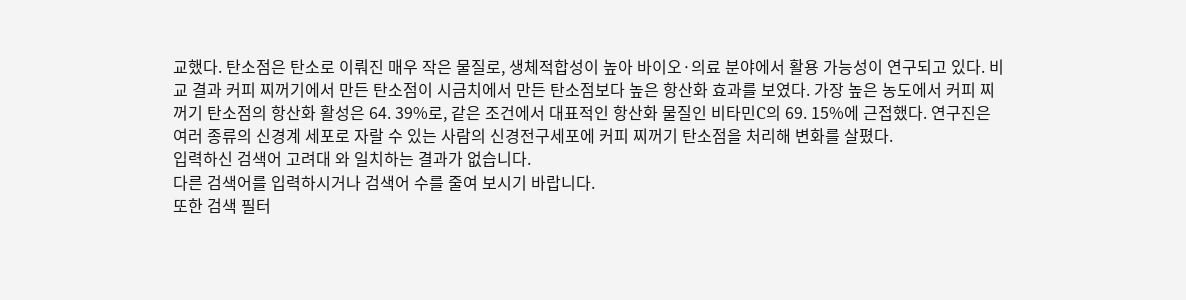교했다. 탄소점은 탄소로 이뤄진 매우 작은 물질로, 생체적합성이 높아 바이오·의료 분야에서 활용 가능성이 연구되고 있다. 비교 결과 커피 찌꺼기에서 만든 탄소점이 시금치에서 만든 탄소점보다 높은 항산화 효과를 보였다. 가장 높은 농도에서 커피 찌꺼기 탄소점의 항산화 활성은 64. 39%로, 같은 조건에서 대표적인 항산화 물질인 비타민C의 69. 15%에 근접했다. 연구진은 여러 종류의 신경계 세포로 자랄 수 있는 사람의 신경전구세포에 커피 찌꺼기 탄소점을 처리해 변화를 살폈다.
입력하신 검색어 고려대 와 일치하는 결과가 없습니다.
다른 검색어를 입력하시거나 검색어 수를 줄여 보시기 바랍니다.
또한 검색 필터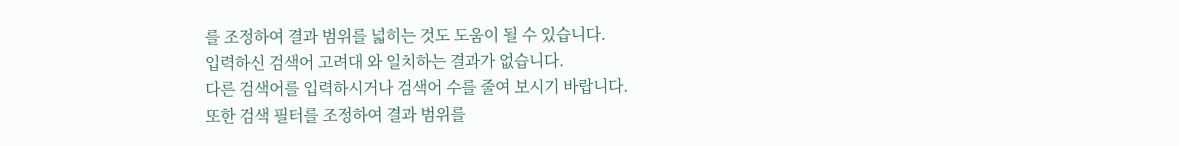를 조정하여 결과 범위를 넓히는 것도 도움이 될 수 있습니다.
입력하신 검색어 고려대 와 일치하는 결과가 없습니다.
다른 검색어를 입력하시거나 검색어 수를 줄여 보시기 바랍니다.
또한 검색 필터를 조정하여 결과 범위를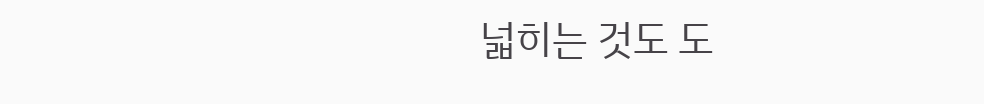넓히는 것도 도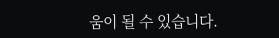움이 될 수 있습니다.